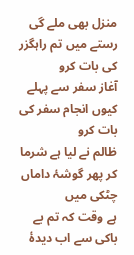منزل بھی ملے گی رستے میں تم راہگزر کی بات کرو
آغاز سفر سے پہلے کیوں انجام سفر کی بات کرو
ظالم نے لیا ہے شرما کر پھر گوشۂ داماں چٹکی میں
ہے وقت کہ تم بے باکی سے اب دیدۂ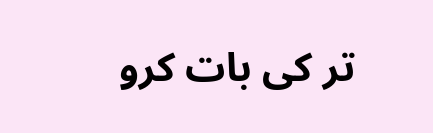تر کی بات کرو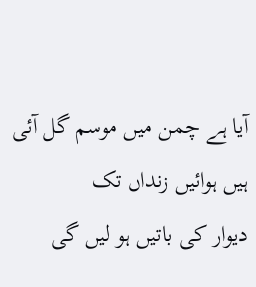آیا ہے چمن میں موسم گل آئی ہیں ہوائیں زنداں تک
دیوار کی باتیں ہو لیں گی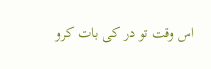اس وقت تو در کی بات کرو